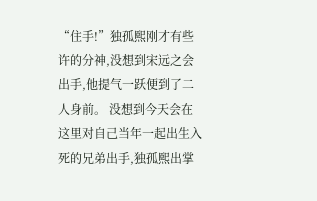“住手!”独孤熙刚才有些许的分神,没想到宋远之会出手,他提气一跃便到了二人身前。 没想到今天会在这里对自己当年一起出生入死的兄弟出手,独孤熙出掌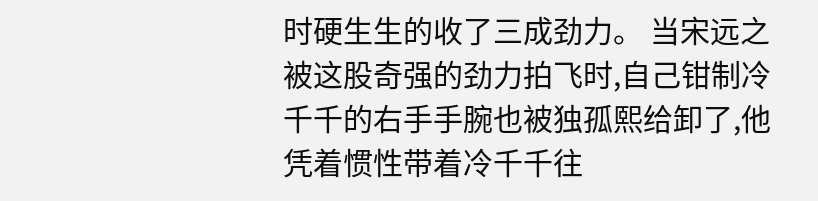时硬生生的收了三成劲力。 当宋远之被这股奇强的劲力拍飞时,自己钳制冷千千的右手手腕也被独孤熙给卸了,他凭着惯性带着冷千千往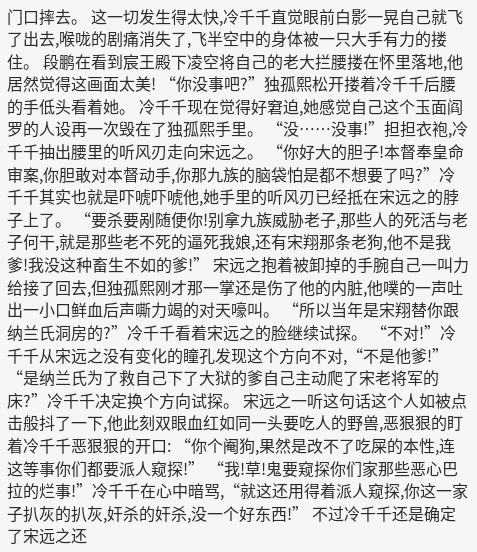门口摔去。 这一切发生得太快,冷千千直觉眼前白影一晃自己就飞了出去,喉咙的剧痛消失了,飞半空中的身体被一只大手有力的搂住。 段鹏在看到宸王殿下凌空将自己的老大拦腰搂在怀里落地,他居然觉得这画面太美! “你没事吧?”独孤熙松开搂着冷千千后腰的手低头看着她。 冷千千现在觉得好窘迫,她感觉自己这个玉面阎罗的人设再一次毁在了独孤熙手里。 “没……没事!”担担衣袍,冷千千抽出腰里的听风刃走向宋远之。 “你好大的胆子!本督奉皇命审案,你胆敢对本督动手,你那九族的脑袋怕是都不想要了吗?”冷千千其实也就是吓唬吓唬他,她手里的听风刃已经抵在宋远之的脖子上了。 “要杀要剐随便你!别拿九族威胁老子,那些人的死活与老子何干,就是那些老不死的逼死我娘,还有宋翔那条老狗,他不是我爹!我没这种畜生不如的爹!” 宋远之抱着被卸掉的手腕自己一叫力给接了回去,但独孤熙刚才那一掌还是伤了他的内脏,他噗的一声吐出一小口鲜血后声嘶力竭的对天嚎叫。 “所以当年是宋翔替你跟纳兰氏洞房的?”冷千千看着宋远之的脸继续试探。 “不对!”冷千千从宋远之没有变化的瞳孔发现这个方向不对,“不是他爹!” “是纳兰氏为了救自己下了大狱的爹自己主动爬了宋老将军的床?”冷千千决定换个方向试探。 宋远之一听这句话这个人如被点击般抖了一下,他此刻双眼血红如同一头要吃人的野兽,恶狠狠的盯着冷千千恶狠狠的开口: “你个阉狗,果然是改不了吃屎的本性,连这等事你们都要派人窥探!” “我!草!鬼要窥探你们家那些恶心巴拉的烂事!”冷千千在心中暗骂,“就这还用得着派人窥探,你这一家子扒灰的扒灰,奸杀的奸杀,没一个好东西!” 不过冷千千还是确定了宋远之还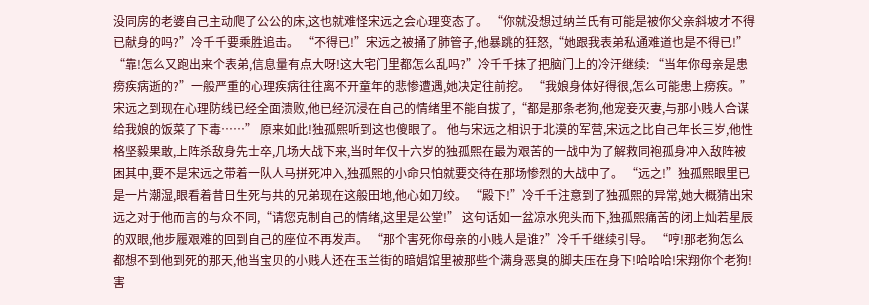没同房的老婆自己主动爬了公公的床,这也就难怪宋远之会心理变态了。 “你就没想过纳兰氏有可能是被你父亲斜坡才不得已献身的吗?”冷千千要乘胜追击。 “不得已!”宋远之被捅了肺管子,他暴跳的狂怒,“她跟我表弟私通难道也是不得已!” “靠!怎么又跑出来个表弟,信息量有点大呀!这大宅门里都怎么乱吗?”冷千千抹了把脑门上的冷汗继续: “当年你母亲是患痨疾病逝的?”一般严重的心理疾病往往离不开童年的悲惨遭遇,她决定往前挖。 “我娘身体好得很,怎么可能患上痨疾。”宋远之到现在心理防线已经全面溃败,他已经沉浸在自己的情绪里不能自拔了,“都是那条老狗,他宠妾灭妻,与那小贱人合谋给我娘的饭菜了下毒……” 原来如此!独孤熙听到这也傻眼了。 他与宋远之相识于北漠的军营,宋远之比自己年长三岁,他性格坚毅果敢,上阵杀敌身先士卒,几场大战下来,当时年仅十六岁的独孤熙在最为艰苦的一战中为了解救同袍孤身冲入敌阵被困其中,要不是宋远之带着一队人马拼死冲入,独孤熙的小命只怕就要交待在那场惨烈的大战中了。 “远之!”独孤熙眼里已是一片潮湿,眼看着昔日生死与共的兄弟现在这般田地,他心如刀绞。 “殿下!”冷千千注意到了独孤熙的异常,她大概猜出宋远之对于他而言的与众不同,“请您克制自己的情绪,这里是公堂!” 这句话如一盆凉水兜头而下,独孤熙痛苦的闭上灿若星辰的双眼,他步履艰难的回到自己的座位不再发声。 “那个害死你母亲的小贱人是谁?”冷千千继续引导。 “哼!那老狗怎么都想不到他到死的那天,他当宝贝的小贱人还在玉兰街的暗娼馆里被那些个满身恶臭的脚夫压在身下!哈哈哈!宋翔你个老狗!害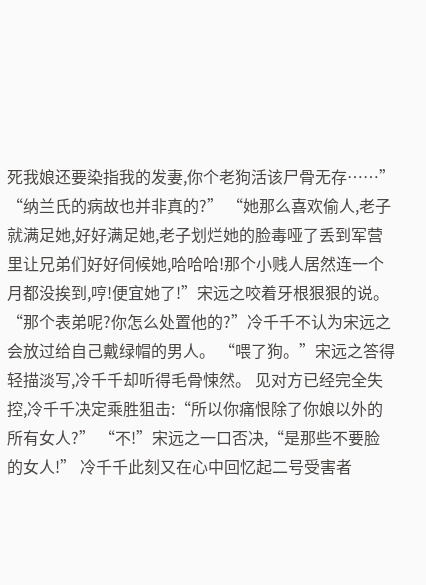死我娘还要染指我的发妻,你个老狗活该尸骨无存……” “纳兰氏的病故也并非真的?” “她那么喜欢偷人,老子就满足她,好好满足她,老子划烂她的脸毒哑了丢到军营里让兄弟们好好伺候她,哈哈哈!那个小贱人居然连一个月都没挨到,哼!便宜她了!”宋远之咬着牙根狠狠的说。 “那个表弟呢?你怎么处置他的?”冷千千不认为宋远之会放过给自己戴绿帽的男人。 “喂了狗。”宋远之答得轻描淡写,冷千千却听得毛骨悚然。 见对方已经完全失控,冷千千决定乘胜狙击:“所以你痛恨除了你娘以外的所有女人?” “不!”宋远之一口否决,“是那些不要脸的女人!” 冷千千此刻又在心中回忆起二号受害者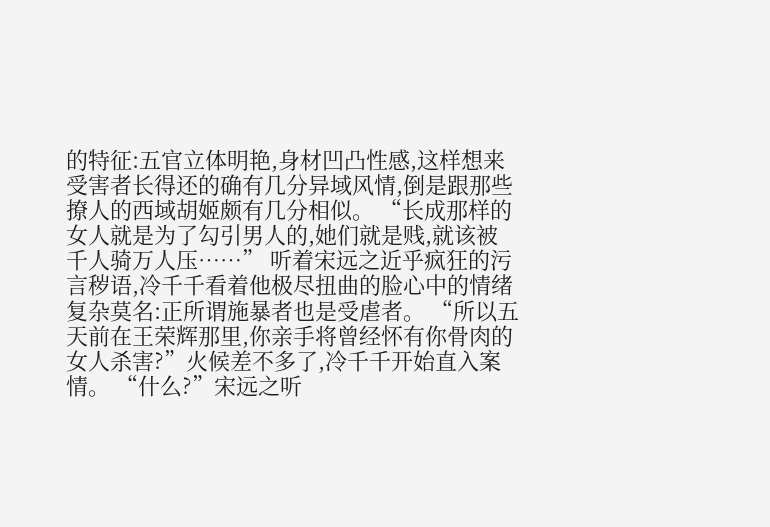的特征:五官立体明艳,身材凹凸性感,这样想来受害者长得还的确有几分异域风情,倒是跟那些撩人的西域胡姬颇有几分相似。 “长成那样的女人就是为了勾引男人的,她们就是贱,就该被千人骑万人压……” 听着宋远之近乎疯狂的污言秽语,冷千千看着他极尽扭曲的脸心中的情绪复杂莫名:正所谓施暴者也是受虐者。 “所以五天前在王荣辉那里,你亲手将曾经怀有你骨肉的女人杀害?”火候差不多了,冷千千开始直入案情。 “什么?”宋远之听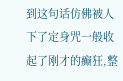到这句话仿佛被人下了定身咒一般收起了刚才的癫狂,整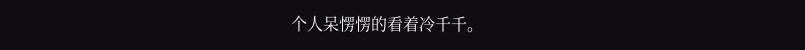个人呆愣愣的看着冷千千。